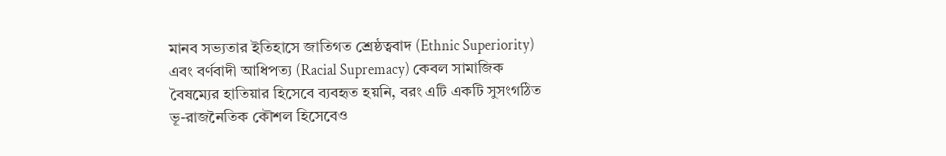মানব সভ্যতার ইতিহাসে জাতিগত শ্রেষ্ঠত্ববাদ (Ethnic Superiority) এবং বর্ণবাদী আধিপত্য (Racial Supremacy) কেবল সামাজিক বৈষম্যের হাতিয়ার হিসেবে ব্যবহৃত হয়নি, বরং এটি একটি সুসংগঠিত ভূ-রাজনৈতিক কৌশল হিসেবেও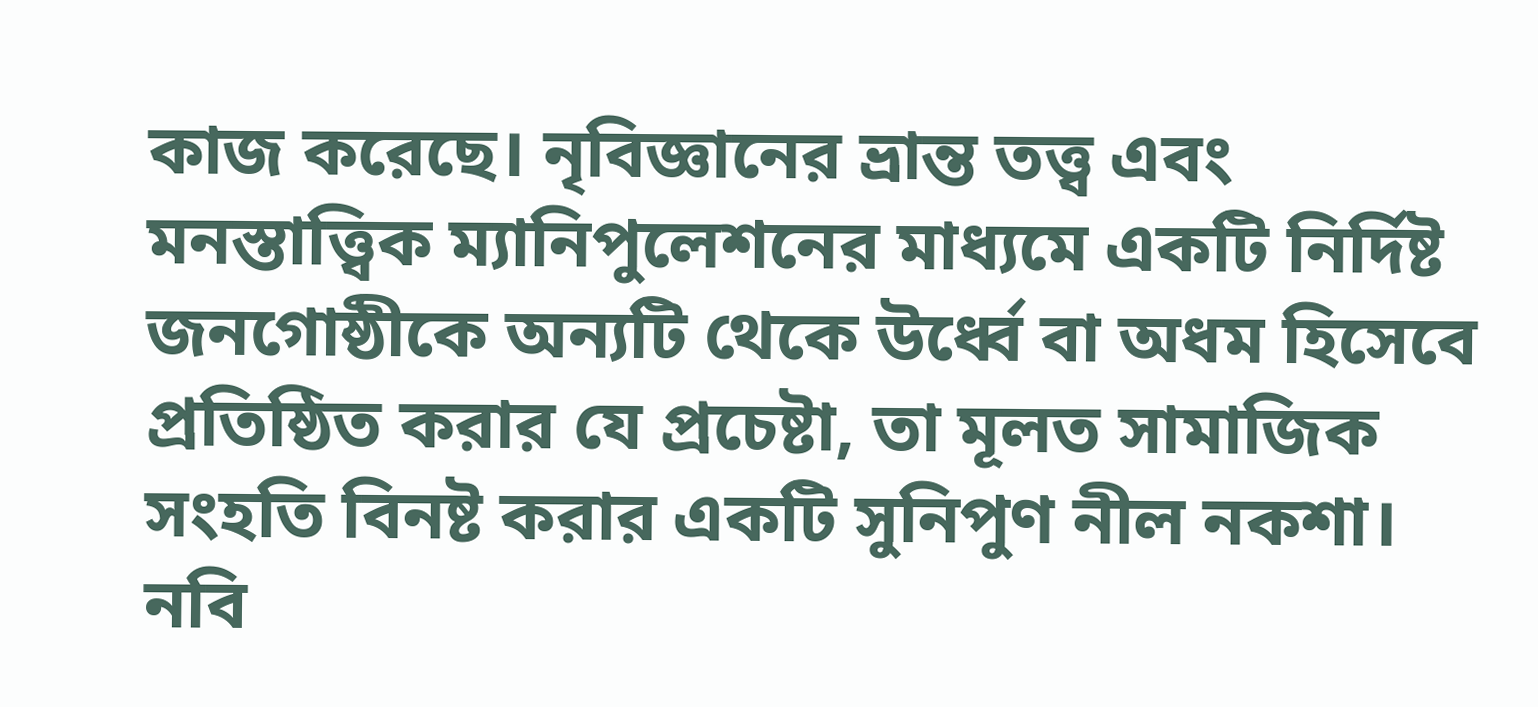কাজ করেছে। নৃবিজ্ঞানের ভ্রান্ত তত্ত্ব এবং মনস্তাত্ত্বিক ম্যানিপুলেশনের মাধ্যমে একটি নির্দিষ্ট জনগোষ্ঠীকে অন্যটি থেকে উর্ধ্বে বা অধম হিসেবে প্রতিষ্ঠিত করার যে প্রচেষ্টা, তা মূলত সামাজিক সংহতি বিনষ্ট করার একটি সুনিপুণ নীল নকশা। নবি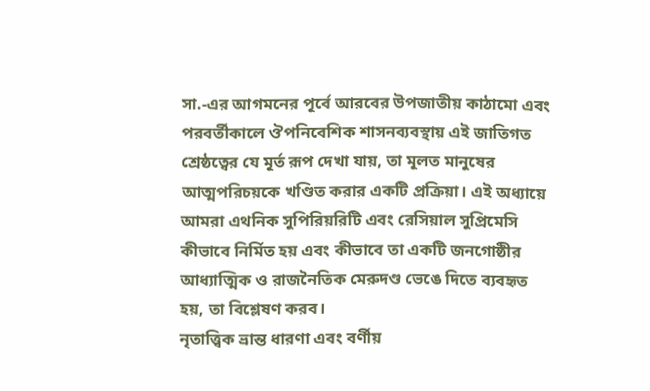সা.-এর আগমনের পূর্বে আরবের উপজাতীয় কাঠামো এবং পরবর্তীকালে ঔপনিবেশিক শাসনব্যবস্থায় এই জাতিগত শ্রেষ্ঠত্বের যে মূর্ত রূপ দেখা যায়, তা মূলত মানুষের আত্মপরিচয়কে খণ্ডিত করার একটি প্রক্রিয়া। এই অধ্যায়ে আমরা এথনিক সুপিরিয়রিটি এবং রেসিয়াল সুপ্রিমেসি কীভাবে নির্মিত হয় এবং কীভাবে তা একটি জনগোষ্ঠীর আধ্যাত্মিক ও রাজনৈতিক মেরুদণ্ড ভেঙে দিতে ব্যবহৃত হয়, তা বিশ্লেষণ করব।
নৃতাত্ত্বিক ভ্রান্ত ধারণা এবং বর্ণীয়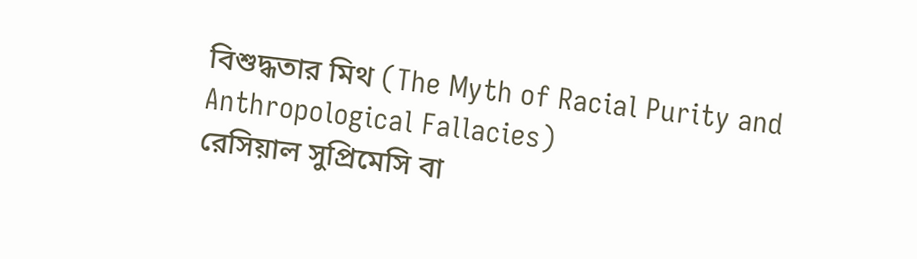বিশুদ্ধতার মিথ (The Myth of Racial Purity and Anthropological Fallacies)
রেসিয়াল সুপ্রিমেসি বা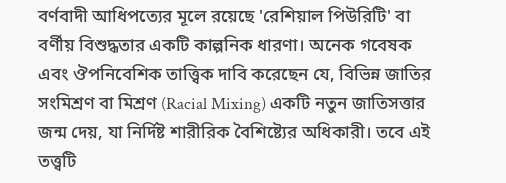বর্ণবাদী আধিপত্যের মূলে রয়েছে 'রেশিয়াল পিউরিটি' বা বর্ণীয় বিশুদ্ধতার একটি কাল্পনিক ধারণা। অনেক গবেষক এবং ঔপনিবেশিক তাত্ত্বিক দাবি করেছেন যে, বিভিন্ন জাতির সংমিশ্রণ বা মিশ্রণ (Racial Mixing) একটি নতুন জাতিসত্তার জন্ম দেয়, যা নির্দিষ্ট শারীরিক বৈশিষ্ট্যের অধিকারী। তবে এই তত্ত্বটি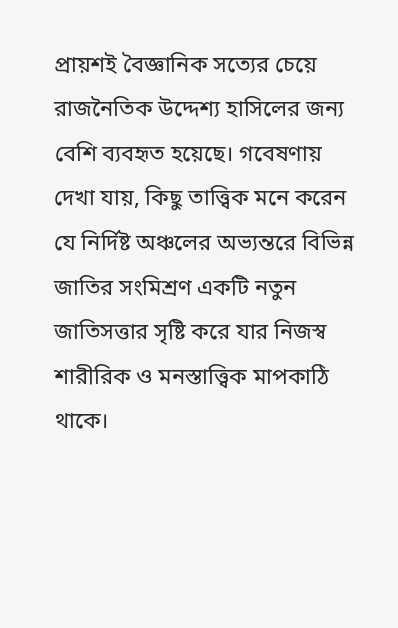প্রায়শই বৈজ্ঞানিক সত্যের চেয়ে রাজনৈতিক উদ্দেশ্য হাসিলের জন্য বেশি ব্যবহৃত হয়েছে। গবেষণায় দেখা যায়, কিছু তাত্ত্বিক মনে করেন যে নির্দিষ্ট অঞ্চলের অভ্যন্তরে বিভিন্ন জাতির সংমিশ্রণ একটি নতুন জাতিসত্তার সৃষ্টি করে যার নিজস্ব শারীরিক ও মনস্তাত্ত্বিক মাপকাঠি থাকে।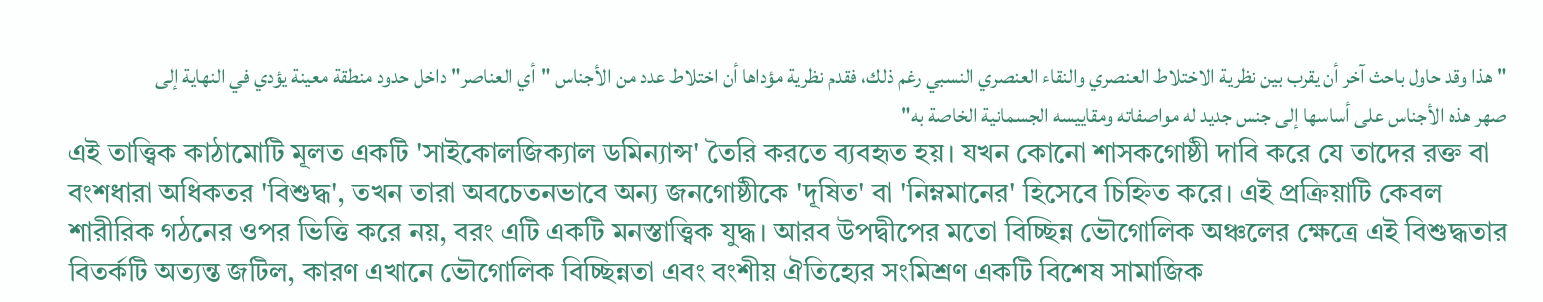"هذا وقد حاول باحث آخر أن يقرب بين نظرية الاختلاط العنصري والنقاء العنصري النسبي رغم ذلك، فقدم نظرية مؤداها أن اختلاط عدد من الأجناس "أي العناصر" داخل حدود منطقة معينة يؤدي في النهاية إلى صهر هذه الأجناس على أساسها إلى جنس جديد له مواصفاته ومقاييسه الجسمانية الخاصة به"
এই তাত্ত্বিক কাঠামোটি মূলত একটি 'সাইকোলজিক্যাল ডমিন্যান্স' তৈরি করতে ব্যবহৃত হয়। যখন কোনো শাসকগোষ্ঠী দাবি করে যে তাদের রক্ত বা বংশধারা অধিকতর 'বিশুদ্ধ', তখন তারা অবচেতনভাবে অন্য জনগোষ্ঠীকে 'দূষিত' বা 'নিম্নমানের' হিসেবে চিহ্নিত করে। এই প্রক্রিয়াটি কেবল শারীরিক গঠনের ওপর ভিত্তি করে নয়, বরং এটি একটি মনস্তাত্ত্বিক যুদ্ধ। আরব উপদ্বীপের মতো বিচ্ছিন্ন ভৌগোলিক অঞ্চলের ক্ষেত্রে এই বিশুদ্ধতার বিতর্কটি অত্যন্ত জটিল, কারণ এখানে ভৌগোলিক বিচ্ছিন্নতা এবং বংশীয় ঐতিহ্যের সংমিশ্রণ একটি বিশেষ সামাজিক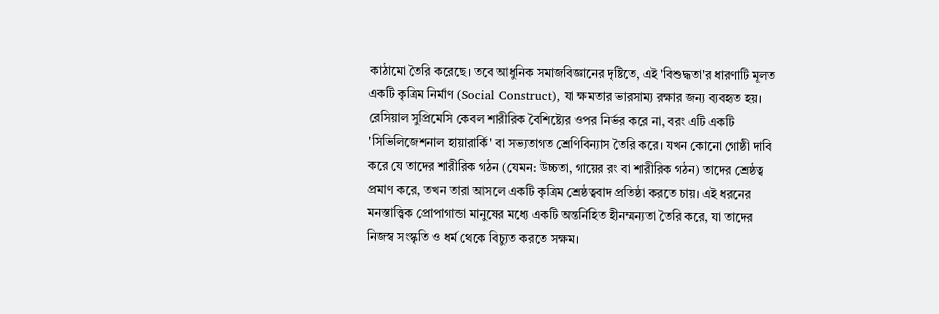কাঠামো তৈরি করেছে। তবে আধুনিক সমাজবিজ্ঞানের দৃষ্টিতে, এই 'বিশুদ্ধতা'র ধারণাটি মূলত একটি কৃত্রিম নির্মাণ (Social Construct), যা ক্ষমতার ভারসাম্য রক্ষার জন্য ব্যবহৃত হয়।
রেসিয়াল সুপ্রিমেসি কেবল শারীরিক বৈশিষ্ট্যের ওপর নির্ভর করে না, বরং এটি একটি 'সিভিলিজেশনাল হায়ারার্কি' বা সভ্যতাগত শ্রেণিবিন্যাস তৈরি করে। যখন কোনো গোষ্ঠী দাবি করে যে তাদের শারীরিক গঠন (যেমন: উচ্চতা, গায়ের রং বা শারীরিক গঠন) তাদের শ্রেষ্ঠত্ব প্রমাণ করে, তখন তারা আসলে একটি কৃত্রিম শ্রেষ্ঠত্ববাদ প্রতিষ্ঠা করতে চায়। এই ধরনের মনস্তাত্ত্বিক প্রোপাগান্ডা মানুষের মধ্যে একটি অন্তর্নিহিত হীনম্মন্যতা তৈরি করে, যা তাদের নিজস্ব সংস্কৃতি ও ধর্ম থেকে বিচ্যুত করতে সক্ষম।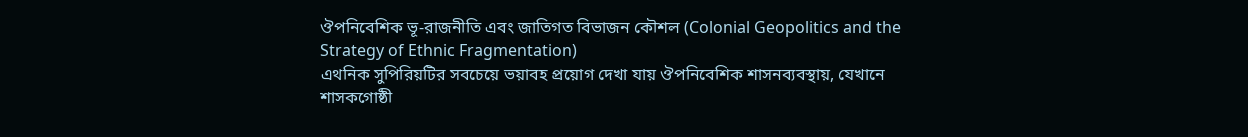ঔপনিবেশিক ভূ-রাজনীতি এবং জাতিগত বিভাজন কৌশল (Colonial Geopolitics and the Strategy of Ethnic Fragmentation)
এথনিক সুপিরিয়টির সবচেয়ে ভয়াবহ প্রয়োগ দেখা যায় ঔপনিবেশিক শাসনব্যবস্থায়, যেখানে শাসকগোষ্ঠী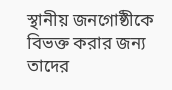স্থানীয় জনগোষ্ঠীকে বিভক্ত করার জন্য তাদের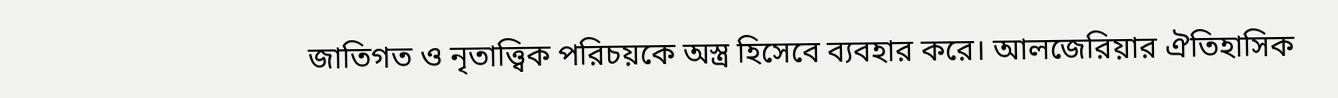জাতিগত ও নৃতাত্ত্বিক পরিচয়কে অস্ত্র হিসেবে ব্যবহার করে। আলজেরিয়ার ঐতিহাসিক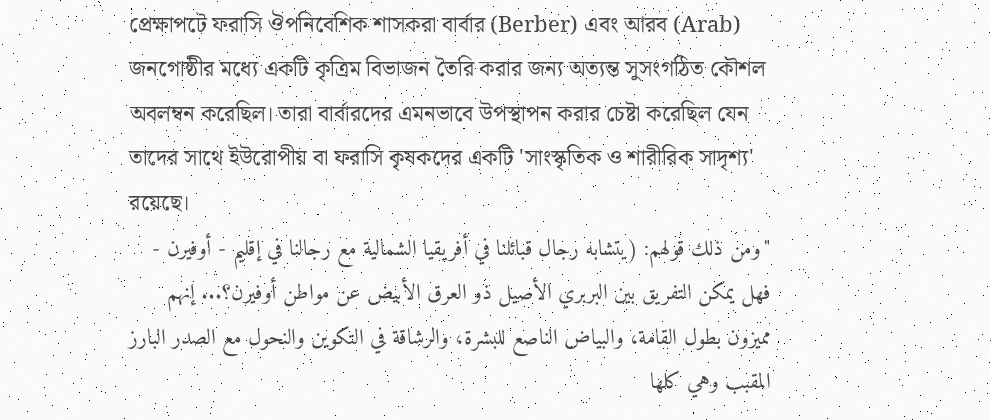প্রেক্ষাপটে ফরাসি ঔপনিবেশিক শাসকরা বার্বার (Berber) এবং আরব (Arab) জনগোষ্ঠীর মধ্যে একটি কৃত্রিম বিভাজন তৈরি করার জন্য অত্যন্ত সুসংগঠিত কৌশল অবলম্বন করেছিল। তারা বার্বারদের এমনভাবে উপস্থাপন করার চেষ্টা করেছিল যেন তাদের সাথে ইউরোপীয় বা ফরাসি কৃষকদের একটি 'সাংস্কৃতিক ও শারীরিক সাদৃশ্য' রয়েছে।
"ومن ذلك قولهم: (يتشابه رجال قبائلنا في أفريقيا الشمالية مع رجالنا في إقليم - أوفيرن - فهل يمكن التفريق بين البربري الأصيل ذو العرق الأبيض عن مواطن أوفيرن؟... إنهم مميزون بطول القامة، والبياض الناصع للبشرة، والرشاقة في التكوين والنحول مع الصدر البارز المقبب وهي كلها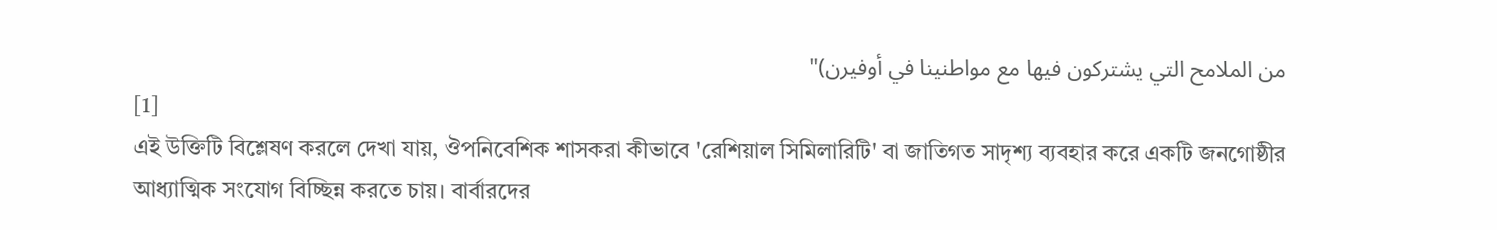من الملامح التي يشتركون فيها مع مواطنينا في أوفيرن)"
[1]
এই উক্তিটি বিশ্লেষণ করলে দেখা যায়, ঔপনিবেশিক শাসকরা কীভাবে 'রেশিয়াল সিমিলারিটি' বা জাতিগত সাদৃশ্য ব্যবহার করে একটি জনগোষ্ঠীর আধ্যাত্মিক সংযোগ বিচ্ছিন্ন করতে চায়। বার্বারদের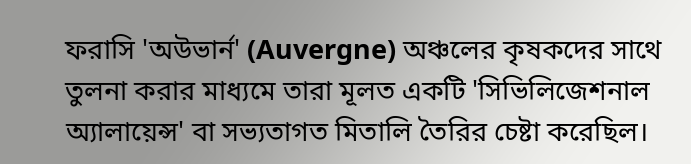ফরাসি 'অউভার্ন' (Auvergne) অঞ্চলের কৃষকদের সাথে তুলনা করার মাধ্যমে তারা মূলত একটি 'সিভিলিজেশনাল অ্যালায়েন্স' বা সভ্যতাগত মিতালি তৈরির চেষ্টা করেছিল।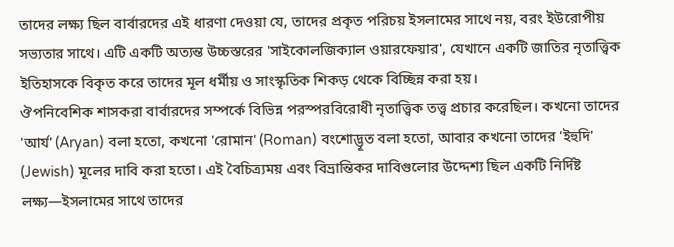তাদের লক্ষ্য ছিল বার্বারদের এই ধারণা দেওয়া যে, তাদের প্রকৃত পরিচয় ইসলামের সাথে নয়, বরং ইউরোপীয় সভ্যতার সাথে। এটি একটি অত্যন্ত উচ্চস্তরের 'সাইকোলজিক্যাল ওয়ারফেয়ার', যেখানে একটি জাতির নৃতাত্ত্বিক ইতিহাসকে বিকৃত করে তাদের মূল ধর্মীয় ও সাংস্কৃতিক শিকড় থেকে বিচ্ছিন্ন করা হয়।
ঔপনিবেশিক শাসকরা বার্বারদের সম্পর্কে বিভিন্ন পরস্পরবিরোধী নৃতাত্ত্বিক তত্ত্ব প্রচার করেছিল। কখনো তাদের 'আর্য' (Aryan) বলা হতো, কখনো 'রোমান' (Roman) বংশোদ্ভূত বলা হতো, আবার কখনো তাদের 'ইহুদি' (Jewish) মূলের দাবি করা হতো। এই বৈচিত্র্যময় এবং বিভ্রান্তিকর দাবিগুলোর উদ্দেশ্য ছিল একটি নির্দিষ্ট লক্ষ্য—ইসলামের সাথে তাদের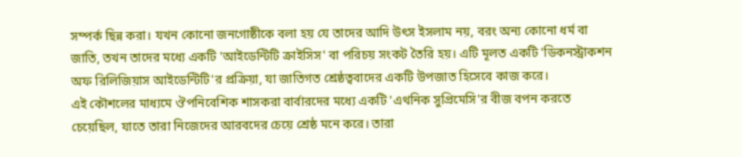সম্পর্ক ছিন্ন করা। যখন কোনো জনগোষ্ঠীকে বলা হয় যে তাদের আদি উৎস ইসলাম নয়, বরং অন্য কোনো ধর্ম বা জাতি, তখন তাদের মধ্যে একটি 'আইডেন্টিটি ক্রাইসিস' বা পরিচয় সংকট তৈরি হয়। এটি মূলত একটি 'ডিকনস্ট্রাকশন অফ রিলিজিয়াস আইডেন্টিটি'র প্রক্রিয়া, যা জাতিগত শ্রেষ্ঠত্ববাদের একটি উপজাত হিসেবে কাজ করে।
এই কৌশলের মাধ্যমে ঔপনিবেশিক শাসকরা বার্বারদের মধ্যে একটি 'এথনিক সুপ্রিমেসি'র বীজ বপন করতে চেয়েছিল, যাতে তারা নিজেদের আরবদের চেয়ে শ্রেষ্ঠ মনে করে। তারা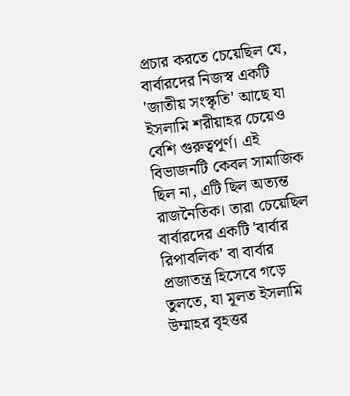প্রচার করতে চেয়েছিল যে, বার্বারদের নিজস্ব একটি 'জাতীয় সংস্কৃতি' আছে যা ইসলামি শরীয়াহর চেয়েও বেশি গুরুত্বপূর্ণ। এই বিভাজনটি কেবল সামাজিক ছিল না, এটি ছিল অত্যন্ত রাজনৈতিক। তারা চেয়েছিল বার্বারদের একটি 'বার্বার রিপাবলিক' বা বার্বার প্রজাতন্ত্র হিসেবে গড়ে তুলতে, যা মূলত ইসলামি উম্মাহর বৃহত্তর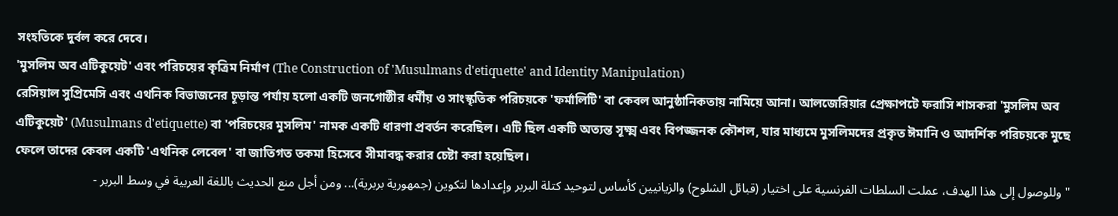সংহতিকে দুর্বল করে দেবে।
'মুসলিম অব এটিকুয়েট' এবং পরিচয়ের কৃত্রিম নির্মাণ (The Construction of 'Musulmans d'etiquette' and Identity Manipulation)
রেসিয়াল সুপ্রিমেসি এবং এথনিক বিভাজনের চূড়ান্ত পর্যায় হলো একটি জনগোষ্ঠীর ধর্মীয় ও সাংস্কৃতিক পরিচয়কে 'ফর্মালিটি' বা কেবল আনুষ্ঠানিকতায় নামিয়ে আনা। আলজেরিয়ার প্রেক্ষাপটে ফরাসি শাসকরা 'মুসলিম অব এটিকুয়েট' (Musulmans d'etiquette) বা 'পরিচয়ের মুসলিম' নামক একটি ধারণা প্রবর্তন করেছিল। এটি ছিল একটি অত্যন্ত সূক্ষ্ম এবং বিপজ্জনক কৌশল, যার মাধ্যমে মুসলিমদের প্রকৃত ঈমানি ও আদর্শিক পরিচয়কে মুছে ফেলে তাদের কেবল একটি 'এথনিক লেবেল' বা জাতিগত তকমা হিসেবে সীমাবদ্ধ করার চেষ্টা করা হয়েছিল।
"وللوصول إلى هذا الهدف، عملت السلطات الفرنسية على اختيار (قبائل الشلوح) والزيانيين كأساس لتوحيد كتلة البربر وإعدادها لتكوين (جمهورية بربرية)... ومن أجل منع الحديث باللغة العربية في وسط البربر -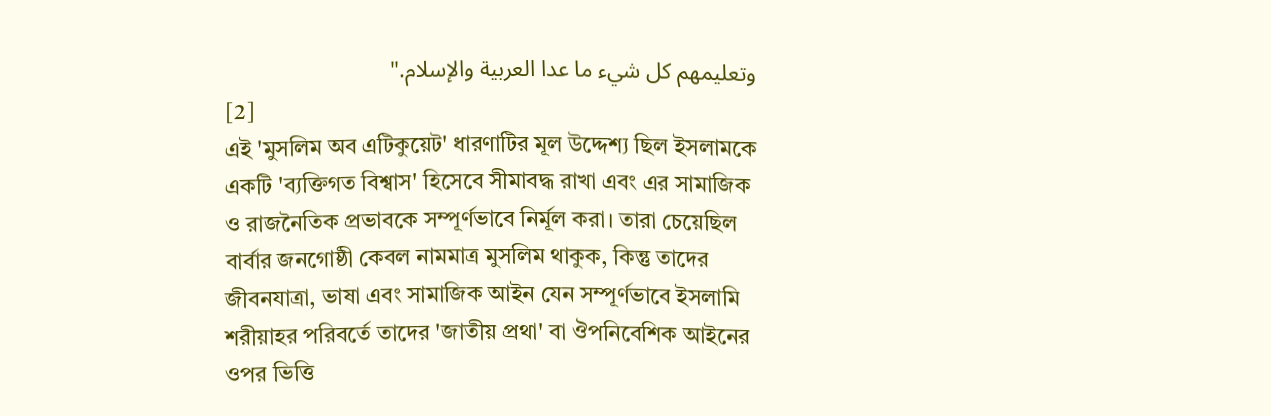وتعليمهم كل شيء ما عدا العربية والإسلام."
[2]
এই 'মুসলিম অব এটিকুয়েট' ধারণাটির মূল উদ্দেশ্য ছিল ইসলামকে একটি 'ব্যক্তিগত বিশ্বাস' হিসেবে সীমাবদ্ধ রাখা এবং এর সামাজিক ও রাজনৈতিক প্রভাবকে সম্পূর্ণভাবে নির্মূল করা। তারা চেয়েছিল বার্বার জনগোষ্ঠী কেবল নামমাত্র মুসলিম থাকুক, কিন্তু তাদের জীবনযাত্রা, ভাষা এবং সামাজিক আইন যেন সম্পূর্ণভাবে ইসলামি শরীয়াহর পরিবর্তে তাদের 'জাতীয় প্রথা' বা ঔপনিবেশিক আইনের ওপর ভিত্তি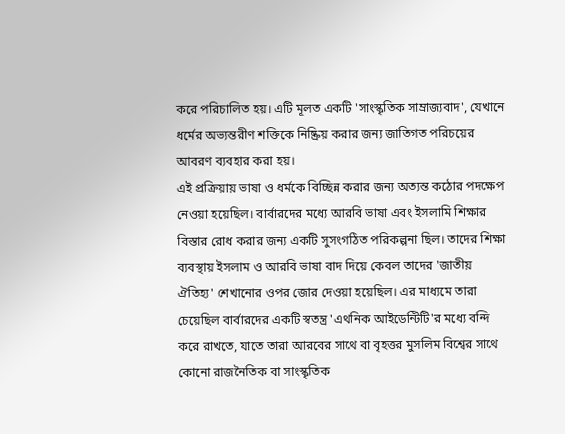করে পরিচালিত হয়। এটি মূলত একটি 'সাংস্কৃতিক সাম্রাজ্যবাদ', যেখানে ধর্মের অভ্যন্তরীণ শক্তিকে নিষ্ক্রিয় করার জন্য জাতিগত পরিচয়ের আবরণ ব্যবহার করা হয়।
এই প্রক্রিয়ায় ভাষা ও ধর্মকে বিচ্ছিন্ন করার জন্য অত্যন্ত কঠোর পদক্ষেপ নেওয়া হয়েছিল। বার্বারদের মধ্যে আরবি ভাষা এবং ইসলামি শিক্ষার বিস্তার রোধ করার জন্য একটি সুসংগঠিত পরিকল্পনা ছিল। তাদের শিক্ষা ব্যবস্থায় ইসলাম ও আরবি ভাষা বাদ দিয়ে কেবল তাদের 'জাতীয় ঐতিহ্য' শেখানোর ওপর জোর দেওয়া হয়েছিল। এর মাধ্যমে তারা চেয়েছিল বার্বারদের একটি স্বতন্ত্র 'এথনিক আইডেন্টিটি'র মধ্যে বন্দি করে রাখতে, যাতে তারা আরবের সাথে বা বৃহত্তর মুসলিম বিশ্বের সাথে কোনো রাজনৈতিক বা সাংস্কৃতিক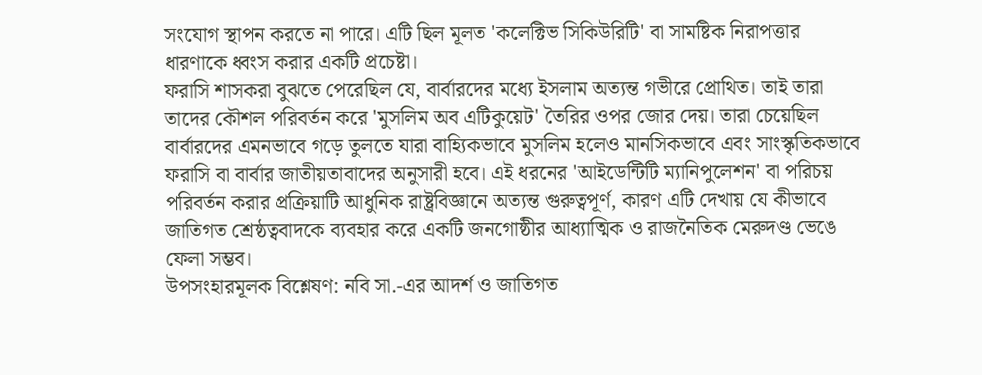সংযোগ স্থাপন করতে না পারে। এটি ছিল মূলত 'কলেক্টিভ সিকিউরিটি' বা সামষ্টিক নিরাপত্তার ধারণাকে ধ্বংস করার একটি প্রচেষ্টা।
ফরাসি শাসকরা বুঝতে পেরেছিল যে, বার্বারদের মধ্যে ইসলাম অত্যন্ত গভীরে প্রোথিত। তাই তারা তাদের কৌশল পরিবর্তন করে 'মুসলিম অব এটিকুয়েট' তৈরির ওপর জোর দেয়। তারা চেয়েছিল বার্বারদের এমনভাবে গড়ে তুলতে যারা বাহ্যিকভাবে মুসলিম হলেও মানসিকভাবে এবং সাংস্কৃতিকভাবে ফরাসি বা বার্বার জাতীয়তাবাদের অনুসারী হবে। এই ধরনের 'আইডেন্টিটি ম্যানিপুলেশন' বা পরিচয় পরিবর্তন করার প্রক্রিয়াটি আধুনিক রাষ্ট্রবিজ্ঞানে অত্যন্ত গুরুত্বপূর্ণ, কারণ এটি দেখায় যে কীভাবে জাতিগত শ্রেষ্ঠত্ববাদকে ব্যবহার করে একটি জনগোষ্ঠীর আধ্যাত্মিক ও রাজনৈতিক মেরুদণ্ড ভেঙে ফেলা সম্ভব।
উপসংহারমূলক বিশ্লেষণ: নবি সা.-এর আদর্শ ও জাতিগত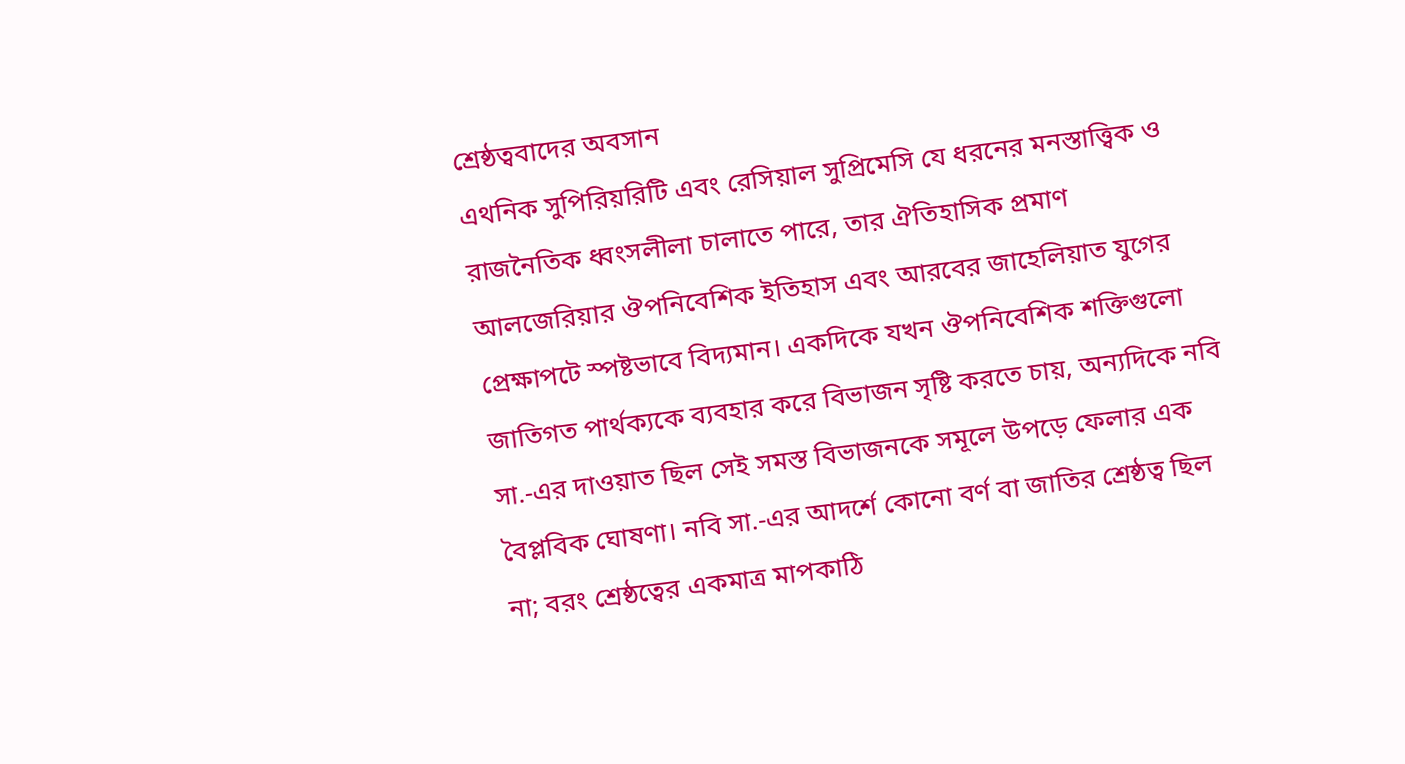শ্রেষ্ঠত্ববাদের অবসান
এথনিক সুপিরিয়রিটি এবং রেসিয়াল সুপ্রিমেসি যে ধরনের মনস্তাত্ত্বিক ও রাজনৈতিক ধ্বংসলীলা চালাতে পারে, তার ঐতিহাসিক প্রমাণ আলজেরিয়ার ঔপনিবেশিক ইতিহাস এবং আরবের জাহেলিয়াত যুগের প্রেক্ষাপটে স্পষ্টভাবে বিদ্যমান। একদিকে যখন ঔপনিবেশিক শক্তিগুলো জাতিগত পার্থক্যকে ব্যবহার করে বিভাজন সৃষ্টি করতে চায়, অন্যদিকে নবি সা.-এর দাওয়াত ছিল সেই সমস্ত বিভাজনকে সমূলে উপড়ে ফেলার এক বৈপ্লবিক ঘোষণা। নবি সা.-এর আদর্শে কোনো বর্ণ বা জাতির শ্রেষ্ঠত্ব ছিল না; বরং শ্রেষ্ঠত্বের একমাত্র মাপকাঠি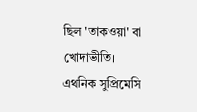ছিল 'তাকওয়া' বা খোদাভীতি।
এথনিক সুপ্রিমেসি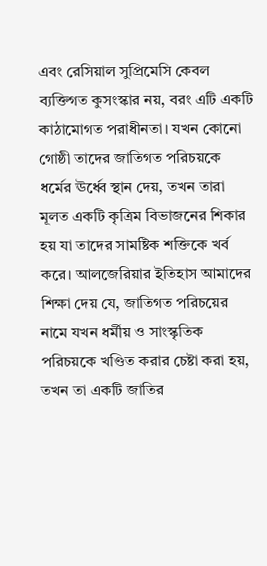এবং রেসিয়াল সুপ্রিমেসি কেবল ব্যক্তিগত কুসংস্কার নয়, বরং এটি একটি কাঠামোগত পরাধীনতা। যখন কোনো গোষ্ঠী তাদের জাতিগত পরিচয়কে ধর্মের ঊর্ধ্বে স্থান দেয়, তখন তারা মূলত একটি কৃত্রিম বিভাজনের শিকার হয় যা তাদের সামষ্টিক শক্তিকে খর্ব করে। আলজেরিয়ার ইতিহাস আমাদের শিক্ষা দেয় যে, জাতিগত পরিচয়ের নামে যখন ধর্মীয় ও সাংস্কৃতিক পরিচয়কে খণ্ডিত করার চেষ্টা করা হয়, তখন তা একটি জাতির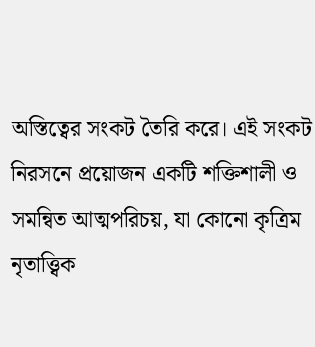অস্তিত্বের সংকট তৈরি করে। এই সংকট নিরসনে প্রয়োজন একটি শক্তিশালী ও সমন্বিত আত্মপরিচয়, যা কোনো কৃত্রিম নৃতাত্ত্বিক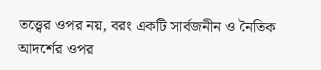তত্ত্বের ওপর নয়, বরং একটি সার্বজনীন ও নৈতিক আদর্শের ওপর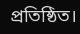প্রতিষ্ঠিত।